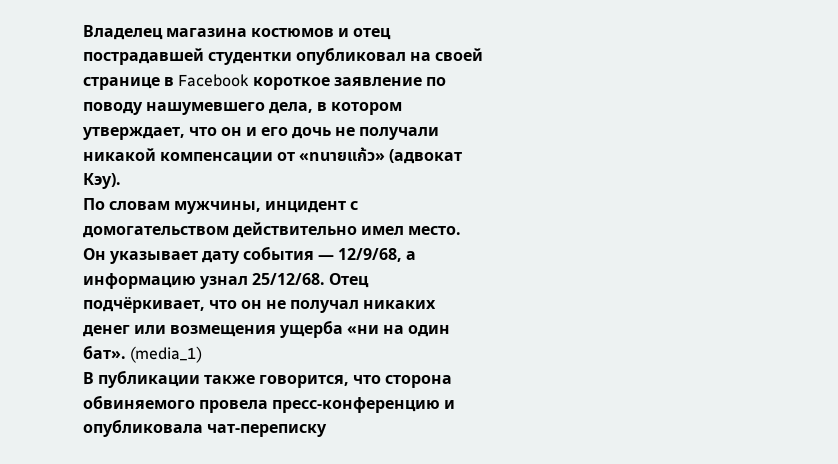Владелец магазина костюмов и отец пострадавшей студентки опубликовал на своей странице в Facebook короткое заявление по поводу нашумевшего дела, в котором утверждает, что он и его дочь не получали никакой компенсации от «ทนายแก้ว» (адвокат Кэу).
По словам мужчины, инцидент с домогательством действительно имел место. Он указывает дату события — 12/9/68, а информацию узнал 25/12/68. Отец подчёркивает, что он не получал никаких денег или возмещения ущерба «ни на один бат». (media_1)
В публикации также говорится, что сторона обвиняемого провела пресс‑конференцию и опубликовала чат‑переписку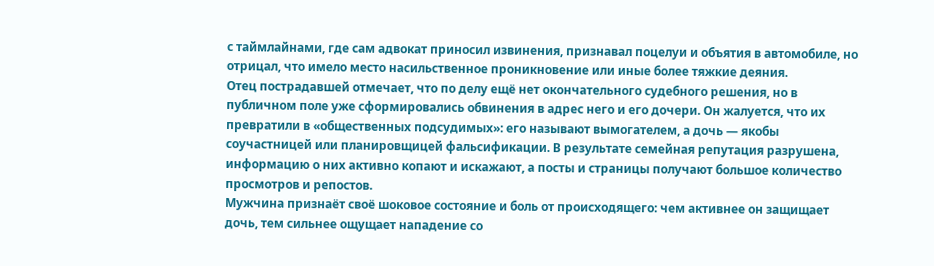с таймлайнами, где сам адвокат приносил извинения, признавал поцелуи и объятия в автомобиле, но отрицал, что имело место насильственное проникновение или иные более тяжкие деяния.
Отец пострадавшей отмечает, что по делу ещё нет окончательного судебного решения, но в публичном поле уже сформировались обвинения в адрес него и его дочери. Он жалуется, что их превратили в «общественных подсудимых»: его называют вымогателем, а дочь — якобы соучастницей или планировщицей фальсификации. В результате семейная репутация разрушена, информацию о них активно копают и искажают, а посты и страницы получают большое количество просмотров и репостов.
Мужчина признаёт своё шоковое состояние и боль от происходящего: чем активнее он защищает дочь, тем сильнее ощущает нападение со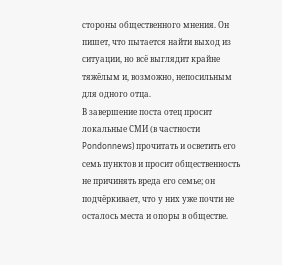стороны общественного мнения. Он пишет, что пытается найти выход из ситуации, но всё выглядит крайне тяжёлым и, возможно, непосильным для одного отца.
В завершение поста отец просит локальные СМИ (в частности Pondonnews) прочитать и осветить его семь пунктов и просит общественность не причинять вреда его семье; он подчёркивает, что у них уже почти не осталось места и опоры в обществе.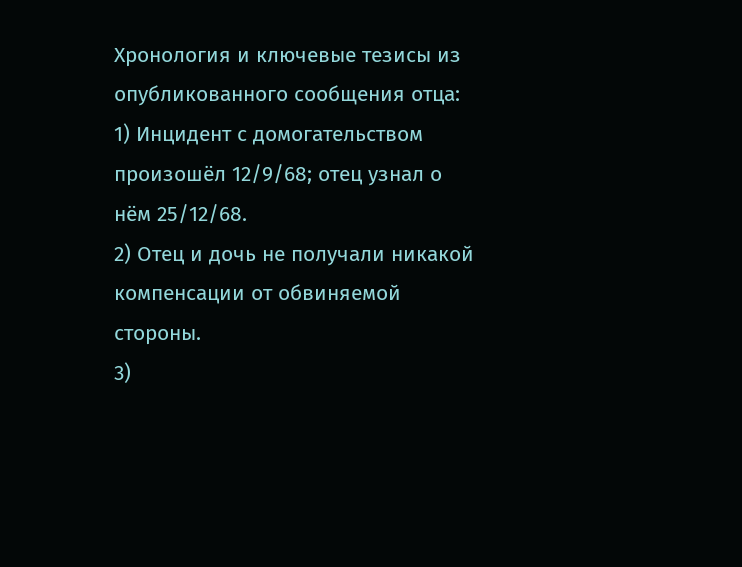Хронология и ключевые тезисы из опубликованного сообщения отца:
1) Инцидент с домогательством произошёл 12/9/68; отец узнал о нём 25/12/68.
2) Отец и дочь не получали никакой компенсации от обвиняемой стороны.
3)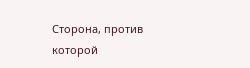Сторона, против которой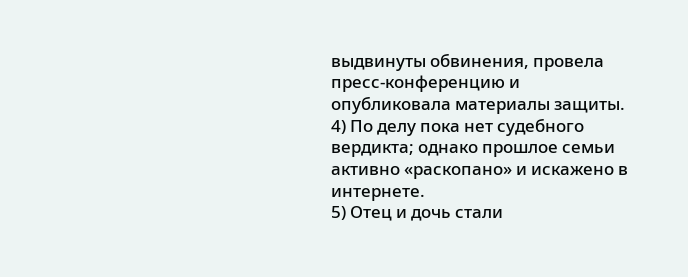выдвинуты обвинения, провела пресс‑конференцию и опубликовала материалы защиты.
4) По делу пока нет судебного вердикта; однако прошлое семьи активно «раскопано» и искажено в интернете.
5) Отец и дочь стали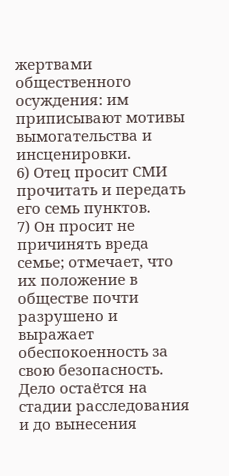жертвами общественного осуждения: им приписывают мотивы вымогательства и инсценировки.
6) Отец просит СМИ прочитать и передать его семь пунктов.
7) Он просит не причинять вреда семье; отмечает, что их положение в обществе почти разрушено и выражает обеспокоенность за свою безопасность.
Дело остаётся на стадии расследования и до вынесения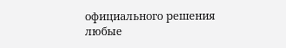официального решения любые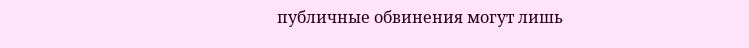публичные обвинения могут лишь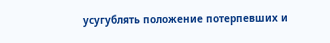усугублять положение потерпевших и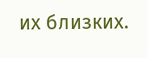их близких.